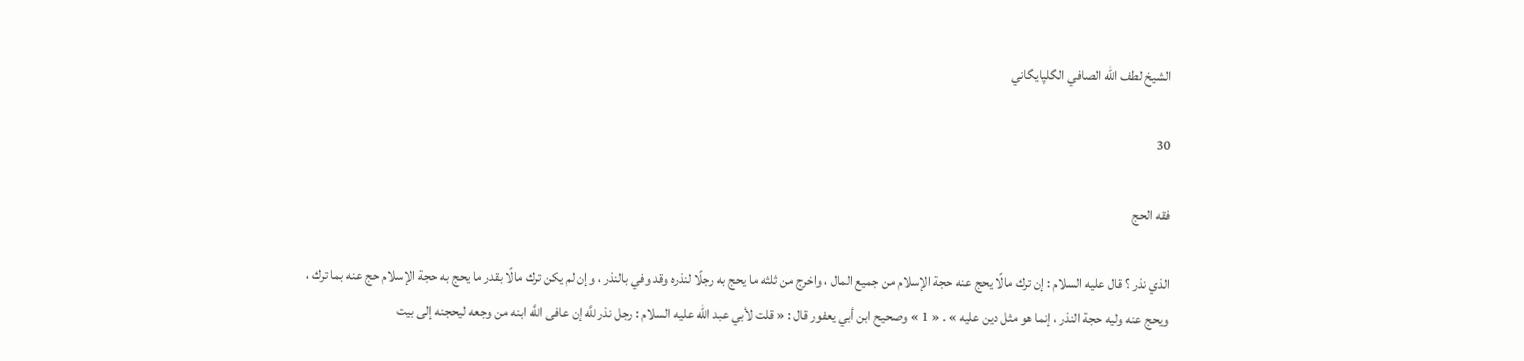الشيخ لطف الله الصافي الگلپايگاني

30

فقه الحج

الذي نذر ؟ قال عليه السلام : إن ترك مالًا يحج عنه حجة الإسلام من جميع المال ، واخرج من ثلثه ما يحج به رجلًا لنذره وقد وفي بالنذر ، وإن لم يكن ترك مالًا بقدر ما يحج به حجة الإسلام حج عنه بما ترك ، ويحج عنه وليه حجة النذر ، إنما هو مثل دين عليه » . « 1 » وصحيح ابن أبي يعفور قال : « قلت لأبي عبد اللّه عليه السلام : رجل نذر للَّه إن عافى اللَّه ابنه من وجعه ليحجنه إلى بيت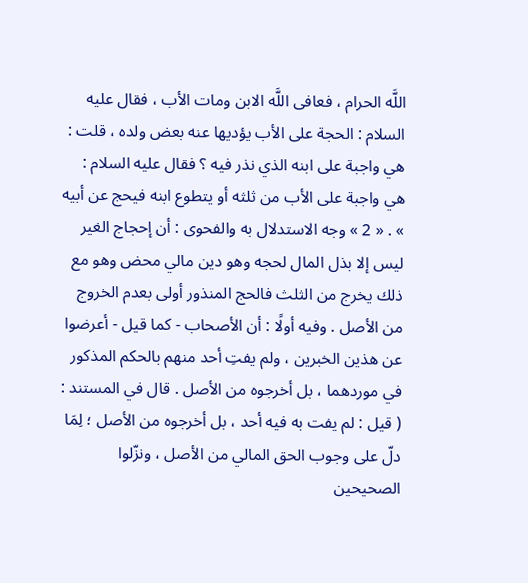اللَّه الحرام ، فعافى اللَّه الابن ومات الأب ، فقال عليه السلام : الحجة على الأب يؤديها عنه بعض ولده ، قلت : هي واجبة على ابنه الذي نذر فيه ؟ فقال عليه السلام : هي واجبة على الأب من ثلثه أو يتطوع ابنه فيحج عن أبيه » . « 2 » وجه الاستدلال به والفحوى : أن إحجاج الغير ليس إلا بذل المال لحجه وهو دين مالي محض وهو مع ذلك يخرج من الثلث فالحج المنذور أولى بعدم الخروج من الأصل . وفيه أولًا : أن الأصحاب - كما قيل - أعرضوا عن هذين الخبرين ، ولم يفتِ أحد منهم بالحكم المذكور في موردهما ، بل أخرجوه من الأصل . قال في المستند : ( قيل : لم يفت به فيه أحد ، بل أخرجوه من الأصل ؛ لِمَا دلّ على وجوب الحق المالي من الأصل ، ونزّلوا الصحيحين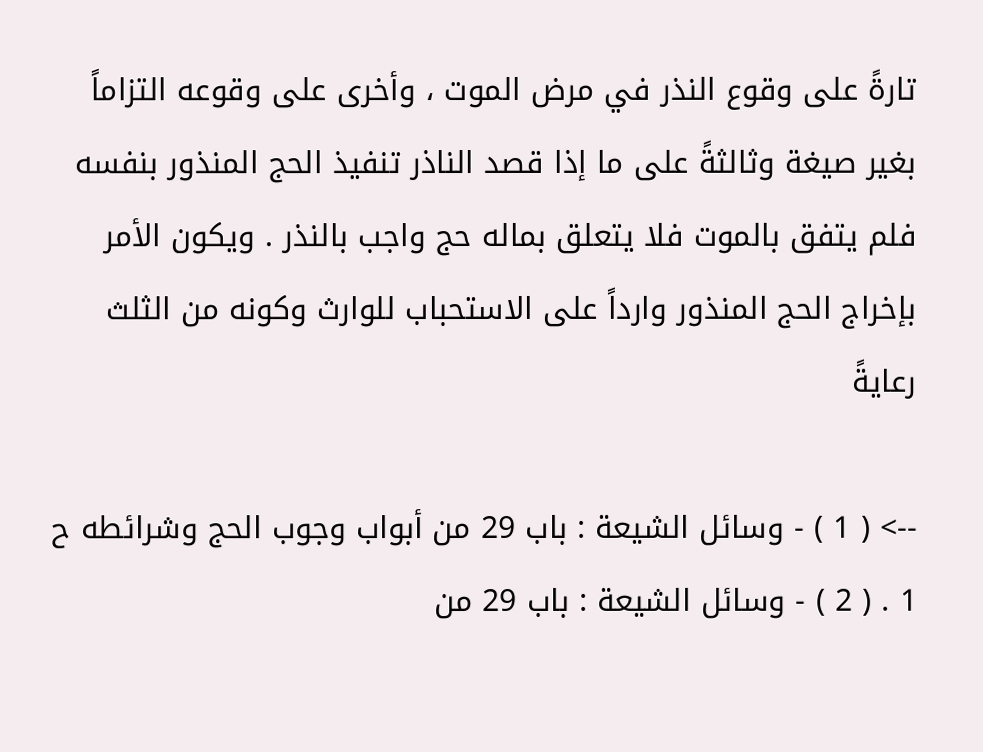تارةً على وقوع النذر في مرض الموت ، وأخرى على وقوعه التزاماً بغير صيغة وثالثةً على ما إذا قصد الناذر تنفيذ الحج المنذور بنفسه فلم يتفق بالموت فلا يتعلق بماله حج واجب بالنذر . ويكون الأمر بإخراج الحج المنذور وارداً على الاستحباب للوارث وكونه من الثلث رعايةً

--> ( 1 ) - وسائل الشيعة : باب 29 من أبواب وجوب الحج وشرائطه ح 1 . ( 2 ) - وسائل الشيعة : باب 29 من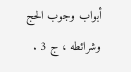أبواب وجوب الحج وشرائطه ، ج 3 .